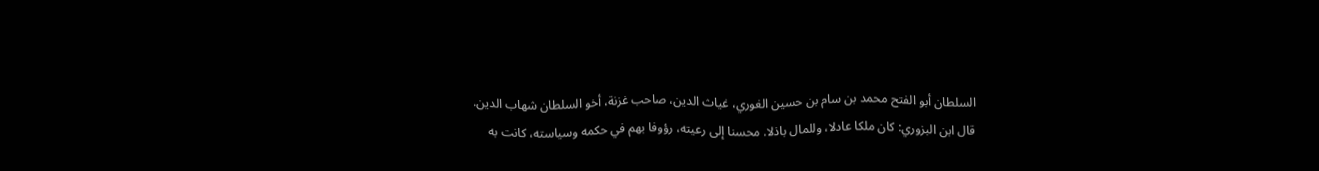السلطان أبو الفتح محمد بن سام بن حسين الغوري، غياث الدين، صاحب غزنة، أخو السلطان شهاب الدين.
قال ابن البزوري: كان ملكا عادلا، وللمال باذلا. محسنا إلى رعيته، رؤوفا بهم في حكمه وسياسته، كانت به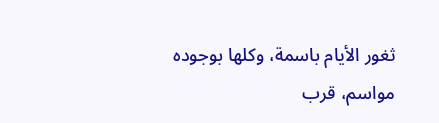ثغور الأيام باسمة، وكلها بوجوده مواسم، قرب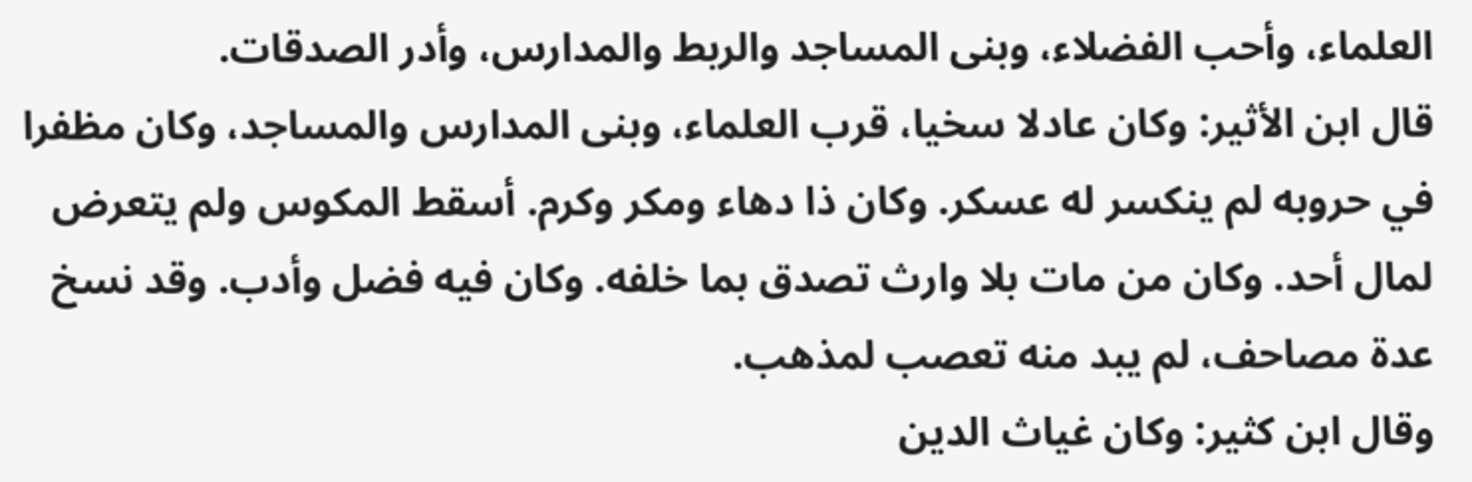العلماء، وأحب الفضلاء، وبنى المساجد والربط والمدارس، وأدر الصدقات.
قال ابن الأثير: وكان عادلا سخيا، قرب العلماء، وبنى المدارس والمساجد، وكان مظفرا في حروبه لم ينكسر له عسكر. وكان ذا دهاء ومكر وكرم. أسقط المكوس ولم يتعرض لمال أحد. وكان من مات بلا وارث تصدق بما خلفه. وكان فيه فضل وأدب. وقد نسخ عدة مصاحف، لم يبد منه تعصب لمذهب.
وقال ابن كثير: وكان غياث الدين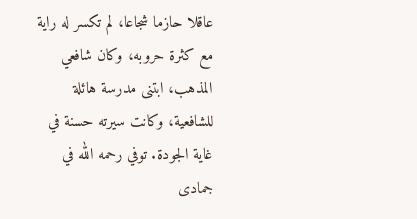عاقلا حازما شجاعا، لم تكسر له راية مع كثرة حروبه، وكان شافعي المذهب، ابتنى مدرسة هائلة للشافعية، وكانت سيرته حسنة في غاية الجودة. توفي رحمه الله في جمادى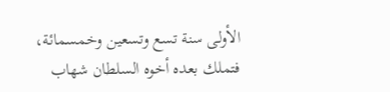الأولى سنة تسع وتسعين وخمسمائة، فتملك بعده أخوه السلطان شهاب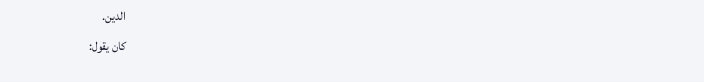الدين.
كان يقول: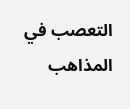التعصب في المذاهب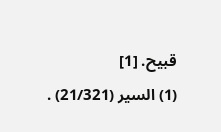قبيح. [1]
(1) السير (21/321) .